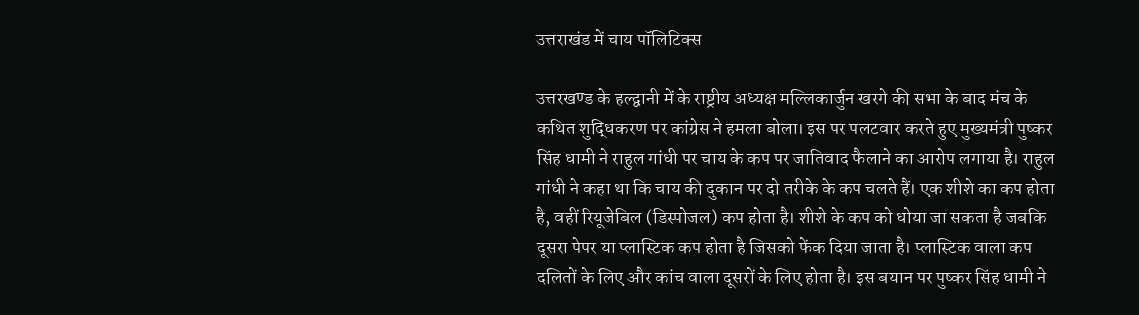उत्तराखंड में चाय पॉलिटिक्स

उत्तरखण्ड के हल्द्वानी में के राष्ट्रीय अध्यक्ष मल्लिकार्जुन खरगे की सभा के बाद मंच के कथित शुद्धिकरण पर कांग्रेस ने हमला बोला। इस पर पलटवार करते हुए मुख्यमंत्री पुष्कर सिंह धामी ने राहुल गांधी पर चाय के कप पर जातिवाद फैलाने का आरोप लगाया है। राहुल गांधी ने कहा था कि चाय की दुकान पर दो तरीके के कप चलते हैं। एक शीशे का कप होता है, वहीं रियूजेबिल (डिस्पोजल) कप होता है। शीशे के कप को धोया जा सकता है जबकि दूसरा पेपर या प्लास्टिक कप होता है जिसको फेंक दिया जाता है। प्लास्टिक वाला कप दलितों के लिए और कांच वाला दूसरों के लिए होता है। इस बयान पर पुष्कर सिंह धामी ने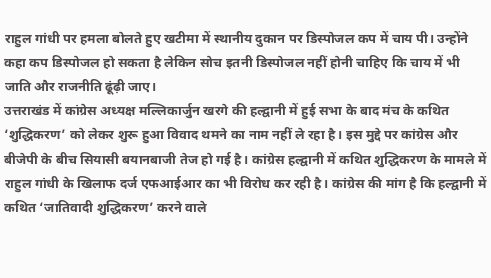राहुल गांधी पर हमला बोलते हुए खटीमा में स्थानीय दुकान पर डिस्पोजल कप में चाय पी। उन्होंने कहा कप डिस्पोजल हो सकता है लेकिन सोच इतनी डिस्पोजल नहीं होनी चाहिए कि चाय में भी जाति और राजनीति ढूंढ़ी जाए।
उत्तराखंड में कांग्रेस अध्यक्ष मल्लिकार्जुन खरगे की हल्द्वानी में हुई सभा के बाद मंच के कथित ‘शुद्धिकरण’ को लेकर शुरू हुआ विवाद थमने का नाम नहीं ले रहा है। इस मुद्दे पर कांग्रेस और बीजेपी के बीच सियासी बयानबाजी तेज हो गई है। कांग्रेस हल्द्वानी में कथित शुद्धिकरण के मामले में राहुल गांधी के खिलाफ दर्ज एफआईआर का भी विरोध कर रही है। कांग्रेस की मांग है कि हल्द्वानी में कथित ‘जातिवादी शुद्धिकरण’ करने वाले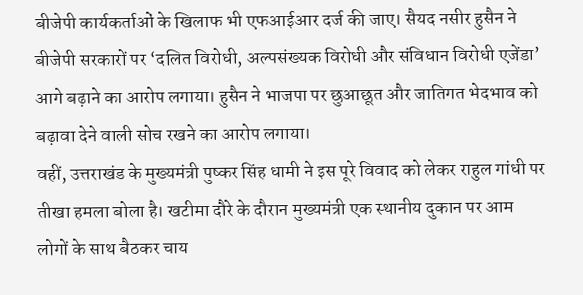बीजेपी कार्यकर्ताओं के खिलाफ भी एफआईआर दर्ज की जाए। सैयद नसीर हुसैन ने बीजेपी सरकारों पर ‘दलित विरोधी, अल्पसंख्यक विरोधी और संविधान विरोधी एजेंडा’ आगे बढ़ाने का आरोप लगाया। हुसैन ने भाजपा पर छुआछूत और जातिगत भेदभाव को बढ़ावा देने वाली सोच रखने का आरोप लगाया।
वहीं, उत्तराखंड के मुख्यमंत्री पुष्कर सिंह धामी ने इस पूरे विवाद को लेकर राहुल गांधी पर तीखा हमला बोला है। खटीमा दौरे के दौरान मुख्यमंत्री एक स्थानीय दुकान पर आम लोगों के साथ बैठकर चाय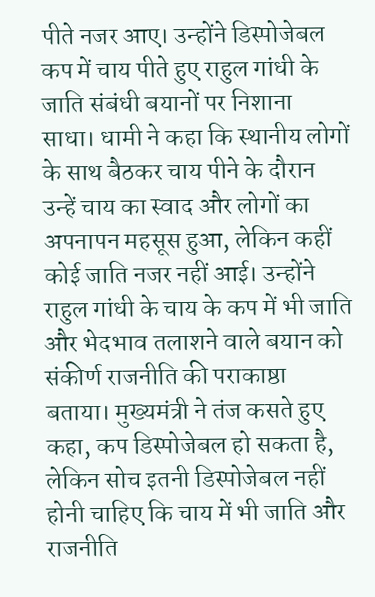पीते नजर आए। उन्होंने डिस्पोजेबल कप में चाय पीते हुए राहुल गांधी के जाति संबंधी बयानों पर निशाना साधा। धामी ने कहा कि स्थानीय लोगों के साथ बैठकर चाय पीने के दौरान उन्हें चाय का स्वाद और लोगों का अपनापन महसूस हुआ, लेकिन कहीं कोई जाति नजर नहीं आई। उन्होंने राहुल गांधी के चाय के कप में भी जाति और भेदभाव तलाशने वाले बयान को संकीर्ण राजनीति की पराकाष्ठा बताया। मुख्यमंत्री ने तंज कसते हुए कहा, कप डिस्पोजेबल हो सकता है, लेकिन सोच इतनी डिस्पोजेबल नहीं होनी चाहिए कि चाय में भी जाति और राजनीति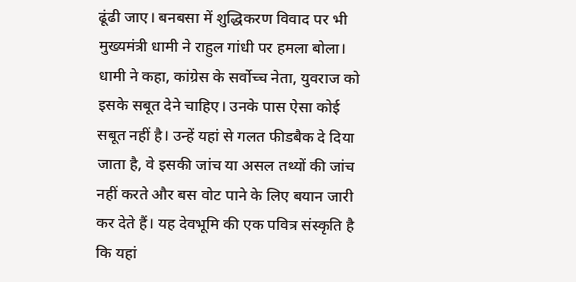ढूंढी जाए। बनबसा में शुद्धिकरण विवाद पर भी मुख्यमंत्री धामी ने राहुल गांधी पर हमला बोला। धामी ने कहा, कांग्रेस के सर्वोच्च नेता, युवराज को इसके सबूत देने चाहिए। उनके पास ऐसा कोई सबूत नहीं है। उन्हें यहां से गलत फीडबैक दे दिया जाता है, वे इसकी जांच या असल तथ्यों की जांच नहीं करते और बस वोट पाने के लिए बयान जारी कर देते हैं। यह देवभूमि की एक पवित्र संस्कृति है कि यहां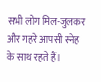सभी लोग मिल-जुलकर और गहरे आपसी स्नेह के साथ रहते हैं।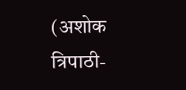(अशोक त्रिपाठी-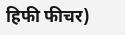हिफी फीचर)